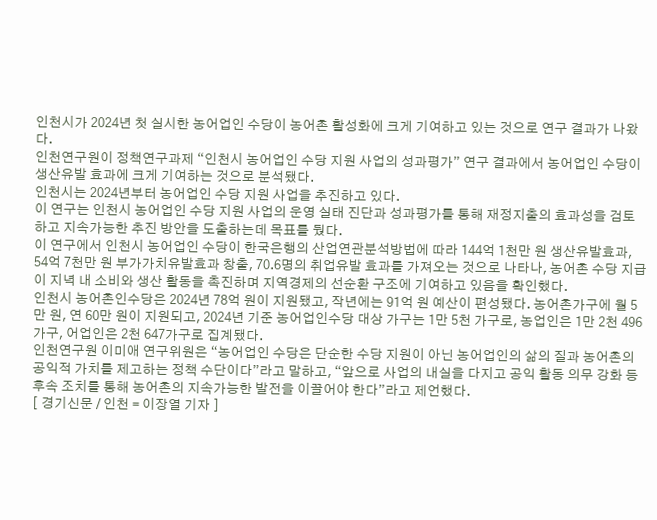인천시가 2024년 첫 실시한 농어업인 수당이 농어촌 활성화에 크게 기여하고 있는 것으로 연구 결과가 나왔다.
인천연구원이 정책연구과제 “인천시 농어업인 수당 지원 사업의 성과평가” 연구 결과에서 농어업인 수당이 생산유발 효과에 크게 기여하는 것으로 분석됐다.
인천시는 2024년부터 농어업인 수당 지원 사업을 추진하고 있다.
이 연구는 인천시 농어업인 수당 지원 사업의 운영 실태 진단과 성과평가를 통해 재정지출의 효과성을 검토하고 지속가능한 추진 방안을 도출하는데 목표를 뒀다.
이 연구에서 인천시 농어업인 수당이 한국은행의 산업연관분석방법에 따라 144억 1천만 원 생산유발효과, 54억 7천만 원 부가가치유발효과 창출, 70.6명의 취업유발 효과를 가져오는 것으로 나타나, 농어촌 수당 지급이 지녁 내 소비와 생산 활동을 촉진하며 지역경제의 선순환 구조에 기여하고 있음을 확인했다.
인천시 농어촌인수당은 2024년 78억 원이 지원됐고, 작년에는 91억 원 예산이 편성됐다. 농어촌가구에 월 5만 원, 연 60만 원이 지원되고, 2024년 기준 농어업인수당 대상 가구는 1만 5천 가구로, 농업인은 1만 2천 496가구, 어업인은 2천 647가구로 집계됐다.
인천연구원 이미애 연구위원은 “농어업인 수당은 단순한 수당 지원이 아닌 농어업인의 삶의 질과 농어촌의 공익적 가치를 제고하는 정책 수단이다”라고 말하고, “앞으로 사업의 내실을 다지고 공익 활동 의무 강화 등 후속 조치를 통해 농어촌의 지속가능한 발전을 이끌어야 한다”라고 제언했다.
[ 경기신문 / 인천 = 이장열 기자 ]